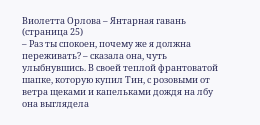Виолетта Орлова – Янтарная гавань (страница 25)
– Раз ты спокоен, почему же я должна переживать? – сказала она, чуть улыбнувшись. В своей теплой франтоватой шапке, которую купил Тин, с розовыми от ветра щеками и капельками дождя на лбу она выглядела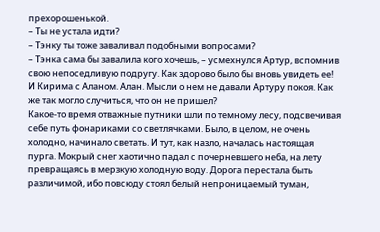прехорошенькой.
– Ты не устала идти?
– Тэнку ты тоже заваливал подобными вопросами?
– Тэнка сама бы завалила кого хочешь, – усмехнулся Артур, вспомнив свою непоседливую подругу. Как здорово было бы вновь увидеть ее! И Кирима с Аланом. Алан. Мысли о нем не давали Артуру покоя. Как же так могло случиться, что он не пришел?
Какое-то время отважные путники шли по темному лесу, подсвечивая себе путь фонариками со светлячками. Было, в целом, не очень холодно, начинало светать. И тут, как назло, началась настоящая пурга. Мокрый снег хаотично падал с почерневшего неба, на лету превращаясь в мерзкую холодную воду. Дорога перестала быть различимой, ибо повсюду стоял белый непроницаемый туман,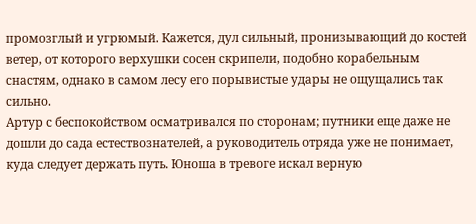промозглый и угрюмый. Кажется, дул сильный, пронизывающий до костей ветер, от которого верхушки сосен скрипели, подобно корабельным снастям, однако в самом лесу его порывистые удары не ощущались так сильно.
Артур с беспокойством осматривался по сторонам; путники еще даже не дошли до сада естествознателей, а руководитель отряда уже не понимает, куда следует держать путь. Юноша в тревоге искал верную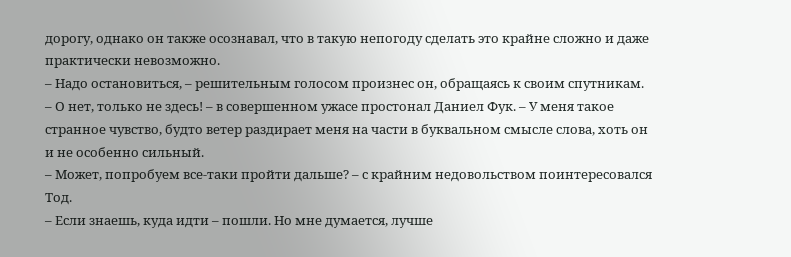дорогу, однако он также осознавал, что в такую непогоду сделать это крайне сложно и даже практически невозможно.
– Надо остановиться, – решительным голосом произнес он, обращаясь к своим спутникам.
– О нет, только не здесь! – в совершенном ужасе простонал Даниел Фук. – У меня такое странное чувство, будто ветер раздирает меня на части в буквальном смысле слова, хоть он и не особенно сильный.
– Может, попробуем все-таки пройти дальше? – с крайним недовольством поинтересовался Тод.
– Если знаешь, куда идти – пошли. Но мне думается, лучше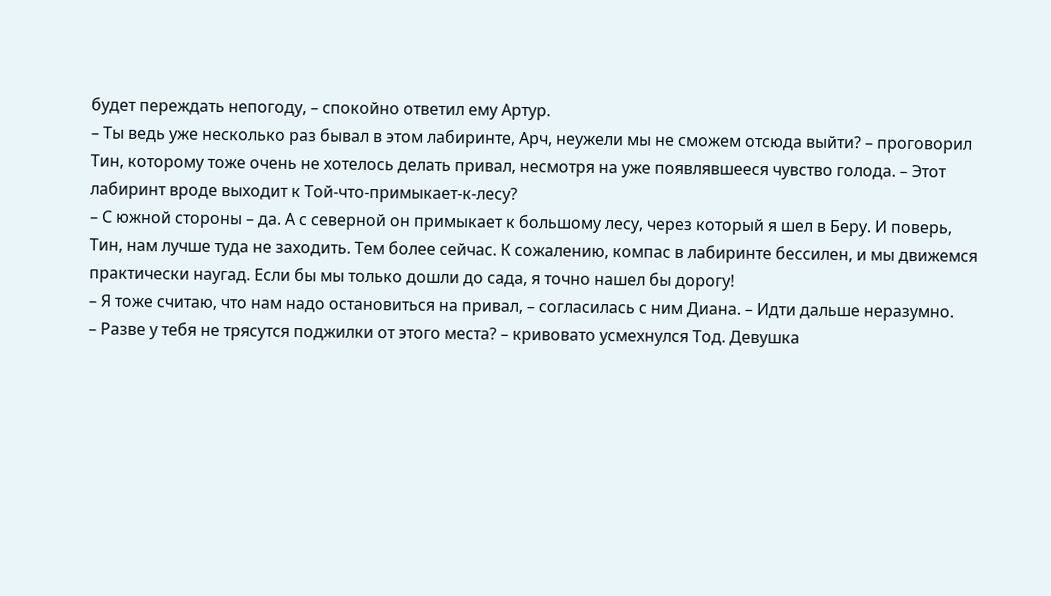будет переждать непогоду, – спокойно ответил ему Артур.
– Ты ведь уже несколько раз бывал в этом лабиринте, Арч, неужели мы не сможем отсюда выйти? – проговорил Тин, которому тоже очень не хотелось делать привал, несмотря на уже появлявшееся чувство голода. – Этот лабиринт вроде выходит к Той-что-примыкает-к-лесу?
– С южной стороны – да. А с северной он примыкает к большому лесу, через который я шел в Беру. И поверь, Тин, нам лучше туда не заходить. Тем более сейчас. К сожалению, компас в лабиринте бессилен, и мы движемся практически наугад. Если бы мы только дошли до сада, я точно нашел бы дорогу!
– Я тоже считаю, что нам надо остановиться на привал, – согласилась с ним Диана. – Идти дальше неразумно.
– Разве у тебя не трясутся поджилки от этого места? – кривовато усмехнулся Тод. Девушка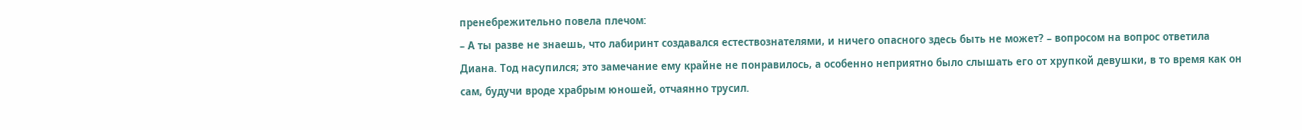пренебрежительно повела плечом:
– А ты разве не знаешь, что лабиринт создавался естествознателями, и ничего опасного здесь быть не может? – вопросом на вопрос ответила Диана. Тод насупился; это замечание ему крайне не понравилось, а особенно неприятно было слышать его от хрупкой девушки, в то время как он сам, будучи вроде храбрым юношей, отчаянно трусил.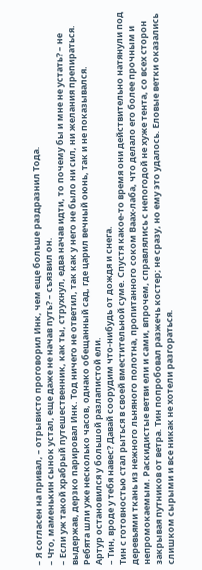– Я согласен на привал, – отрывисто проговорил Инк, чем еще больше раздразнил Тода.
– Что, маменькин сынок устал, еще даже не начав путь? – съязвил он.
– Если уж такой храбрый путешественник, как ты, струхнул, едва начав идти, то почему бы и мне не устать? – не выдержав, дерзко парировал Инк. Тод ничего не ответил, так как у него не было ни сил, ни желания препираться. Ребята шли уже несколько часов, однако обещанный сад, где царил вечный оюнь, так и не показывался.
Артур остановился у большой разлапистой ели.
– Тин, вроде у тебя навес? Давай соорудим что-нибудь от дождя и снега.
Тин с готовностью стал рыться в своей вместительной суме. Спустя какое-то время они действительно натянули под деревьями ткань из нежного льняного полотна, пропитанного соком Ваах-лаба, что делало его более прочным и непромокаемым. Раскидистые ветви ели и сами, впрочем, справлялись с непогодой не хуже тента, со всех сторон закрывая путников от ветра. Тин попробовал разжечь костер; не сразу, но ему это удалось. Еловые ветки оказались слишком сырыми и все никак не хотели разгораться.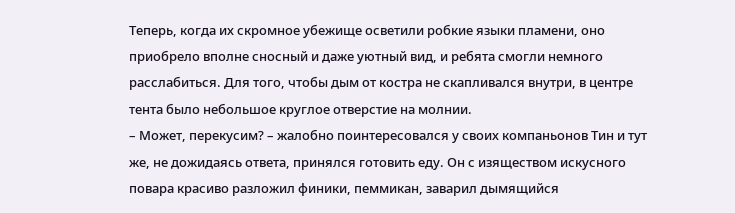Теперь, когда их скромное убежище осветили робкие языки пламени, оно приобрело вполне сносный и даже уютный вид, и ребята смогли немного расслабиться. Для того, чтобы дым от костра не скапливался внутри, в центре тента было небольшое круглое отверстие на молнии.
– Может, перекусим? – жалобно поинтересовался у своих компаньонов Тин и тут же, не дожидаясь ответа, принялся готовить еду. Он с изяществом искусного повара красиво разложил финики, пеммикан, заварил дымящийся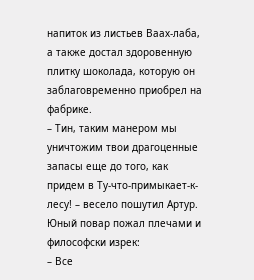напиток из листьев Ваах-лаба, а также достал здоровенную плитку шоколада, которую он заблаговременно приобрел на фабрике.
– Тин, таким манером мы уничтожим твои драгоценные запасы еще до того, как придем в Ту-что-примыкает-к-лесу! – весело пошутил Артур.
Юный повар пожал плечами и философски изрек:
– Все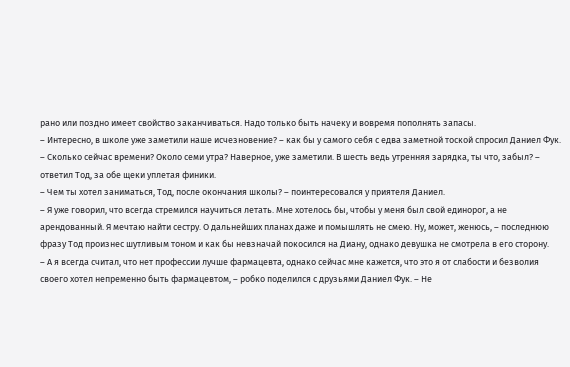рано или поздно имеет свойство заканчиваться. Надо только быть начеку и вовремя пополнять запасы.
– Интересно, в школе уже заметили наше исчезновение? – как бы у самого себя с едва заметной тоской спросил Даниел Фук.
– Сколько сейчас времени? Около семи утра? Наверное, уже заметили. В шесть ведь утренняя зарядка, ты что, забыл? – ответил Тод, за обе щеки уплетая финики.
– Чем ты хотел заниматься, Тод, после окончания школы? – поинтересовался у приятеля Даниел.
– Я уже говорил, что всегда стремился научиться летать. Мне хотелось бы, чтобы у меня был свой единорог, а не арендованный. Я мечтаю найти сестру. О дальнейших планах даже и помышлять не смею. Ну, может, женюсь, – последнюю фразу Тод произнес шутливым тоном и как бы невзначай покосился на Диану, однако девушка не смотрела в его сторону.
– А я всегда считал, что нет профессии лучше фармацевта, однако сейчас мне кажется, что это я от слабости и безволия своего хотел непременно быть фармацевтом, – робко поделился с друзьями Даниел Фук. – Не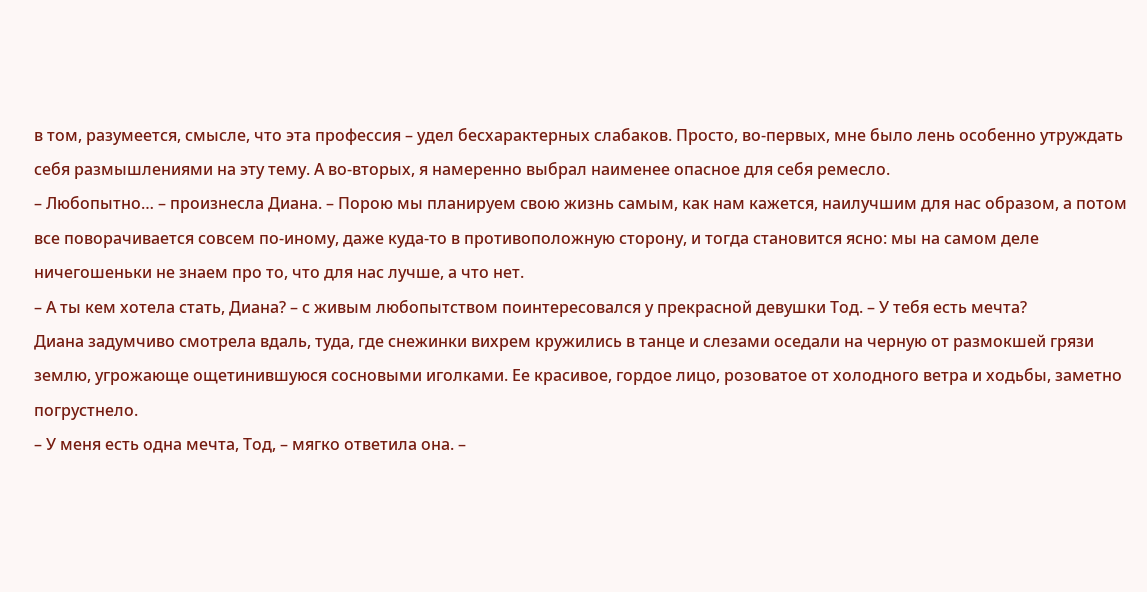в том, разумеется, смысле, что эта профессия – удел бесхарактерных слабаков. Просто, во-первых, мне было лень особенно утруждать себя размышлениями на эту тему. А во-вторых, я намеренно выбрал наименее опасное для себя ремесло.
– Любопытно… – произнесла Диана. – Порою мы планируем свою жизнь самым, как нам кажется, наилучшим для нас образом, а потом все поворачивается совсем по-иному, даже куда-то в противоположную сторону, и тогда становится ясно: мы на самом деле ничегошеньки не знаем про то, что для нас лучше, а что нет.
– А ты кем хотела стать, Диана? – с живым любопытством поинтересовался у прекрасной девушки Тод. – У тебя есть мечта?
Диана задумчиво смотрела вдаль, туда, где снежинки вихрем кружились в танце и слезами оседали на черную от размокшей грязи землю, угрожающе ощетинившуюся сосновыми иголками. Ее красивое, гордое лицо, розоватое от холодного ветра и ходьбы, заметно погрустнело.
– У меня есть одна мечта, Тод, – мягко ответила она. –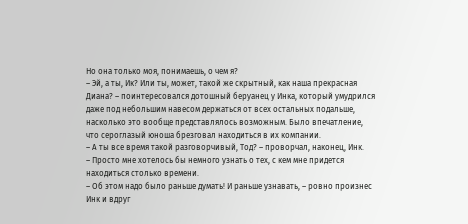Но она только моя, понимаешь, о чем я?
– Эй, а ты, Ик? Или ты, может, такой же скрытный, как наша прекрасная Диана? – поинтересовался дотошный беруанец у Инка, который умудрился даже под небольшим навесом держаться от всех остальных подальше, насколько это вообще представлялось возможным. Было впечатление, что сероглазый юноша брезговал находиться в их компании.
– А ты все время такой разговорчивый, Тод? – проворчал, наконец, Инк.
– Просто мне хотелось бы немного узнать о тех, с кем мне придется находиться столько времени.
– Об этом надо было раньше думать! И раньше узнавать, – ровно произнес Инк и вдруг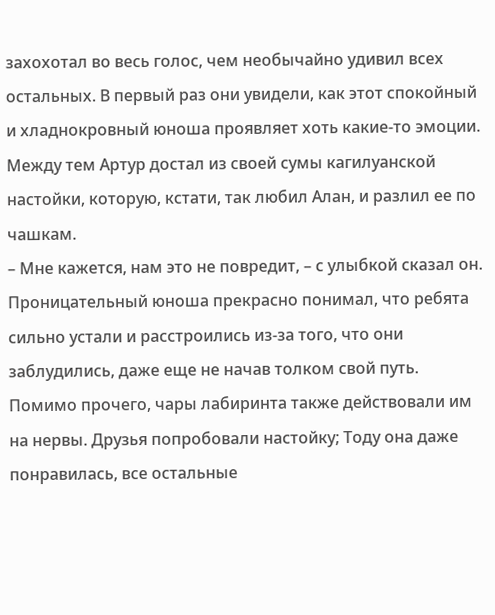захохотал во весь голос, чем необычайно удивил всех остальных. В первый раз они увидели, как этот спокойный и хладнокровный юноша проявляет хоть какие-то эмоции.
Между тем Артур достал из своей сумы кагилуанской настойки, которую, кстати, так любил Алан, и разлил ее по чашкам.
– Мне кажется, нам это не повредит, – с улыбкой сказал он. Проницательный юноша прекрасно понимал, что ребята сильно устали и расстроились из-за того, что они заблудились, даже еще не начав толком свой путь. Помимо прочего, чары лабиринта также действовали им на нервы. Друзья попробовали настойку; Тоду она даже понравилась, все остальные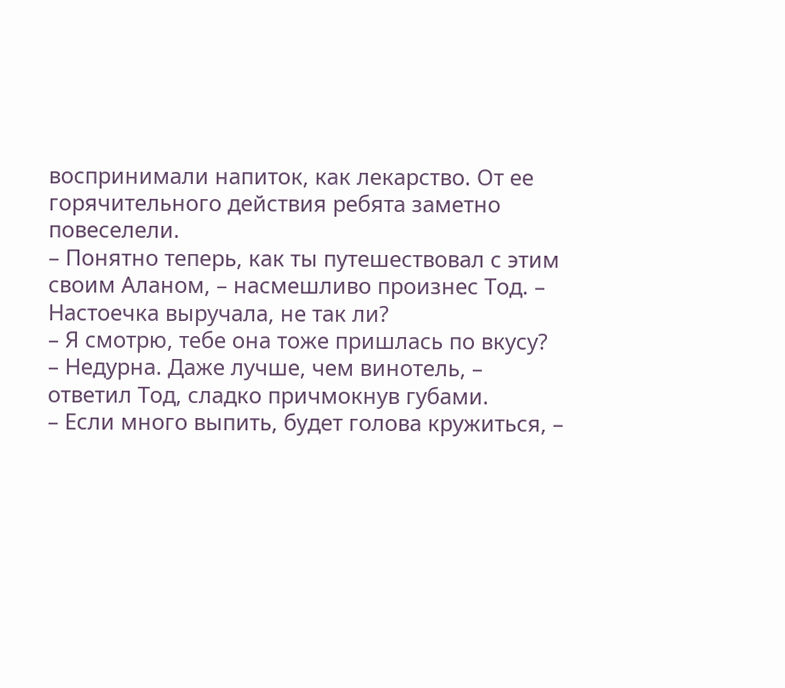воспринимали напиток, как лекарство. От ее горячительного действия ребята заметно повеселели.
– Понятно теперь, как ты путешествовал с этим своим Аланом, – насмешливо произнес Тод. – Настоечка выручала, не так ли?
– Я смотрю, тебе она тоже пришлась по вкусу?
– Недурна. Даже лучше, чем винотель, – ответил Тод, сладко причмокнув губами.
– Если много выпить, будет голова кружиться, –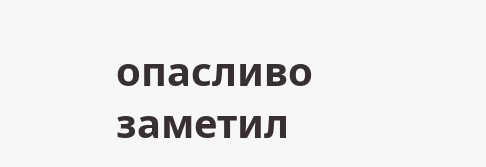опасливо заметил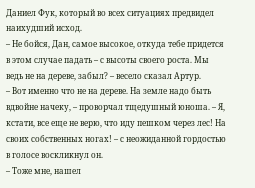Даниел Фук, который во всех ситуациях предвидел наихудший исход.
– Не бойся, Дан, самое высокое, откуда тебе придется в этом случае падать – с высоты своего роста. Мы ведь не на дереве, забыл? – весело сказал Артур.
– Вот именно что не на дереве. На земле надо быть вдвойне начеку, – проворчал тщедушный юноша. – Я, кстати, все еще не верю, что иду пешком через лес! На своих собственных ногах! – с неожиданной гордостью в голосе воскликнул он.
– Тоже мне, нашел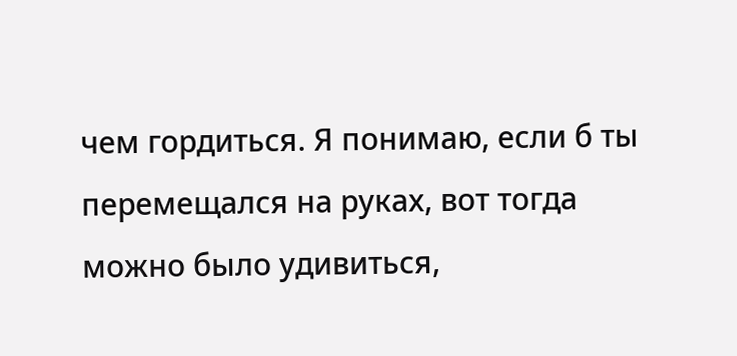чем гордиться. Я понимаю, если б ты перемещался на руках, вот тогда можно было удивиться,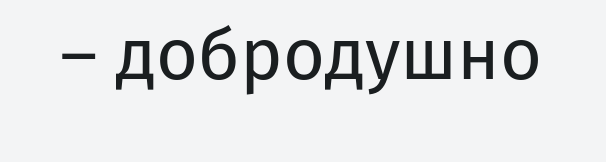– добродушно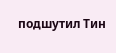подшутил Тин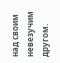над своим невезучим другом.